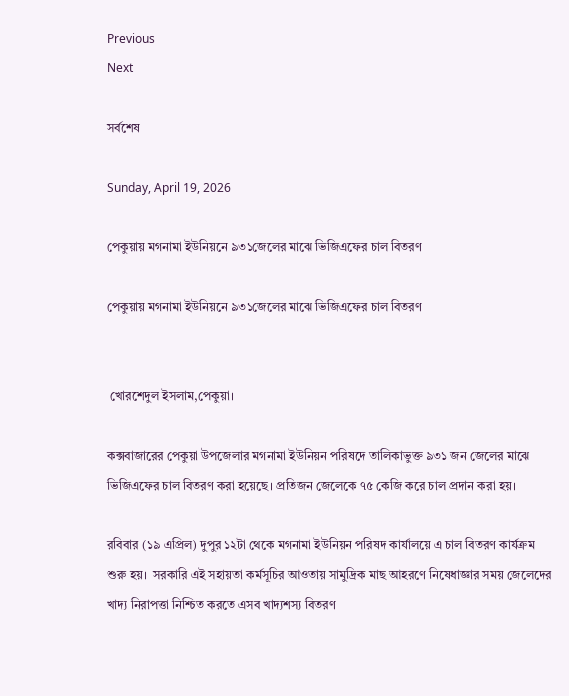Previous
Next

সর্বশেষ

Sunday, April 19, 2026

পেকুয়ায় মগনামা ইউনিয়নে ৯৩১জেলের মাঝে ভিজিএফের চাল বিতরণ

পেকুয়ায় মগনামা ইউনিয়নে ৯৩১জেলের মাঝে ভিজিএফের চাল বিতরণ


 খোরশেদুল ইসলাম,পেকুয়া।

কক্সবাজারের পেকুয়া উপজেলার মগনামা ইউনিয়ন পরিষদে তালিকাভুক্ত ৯৩১ জন জেলের মাঝে ভিজিএফের চাল বিতরণ করা হয়েছে। প্রতিজন জেলেকে ৭৫ কেজি করে চাল প্রদান করা হয়।

রবিবার (১৯ এপ্রিল) দুপুর ১২টা থেকে মগনামা ইউনিয়ন পরিষদ কার্যালয়ে এ চাল বিতরণ কার্যক্রম শুরু হয়।  সরকারি এই সহায়তা কর্মসূচির আওতায় সামুদ্রিক মাছ আহরণে নিষেধাজ্ঞার সময় জেলেদের খাদ্য নিরাপত্তা নিশ্চিত করতে এসব খাদ্যশস্য বিতরণ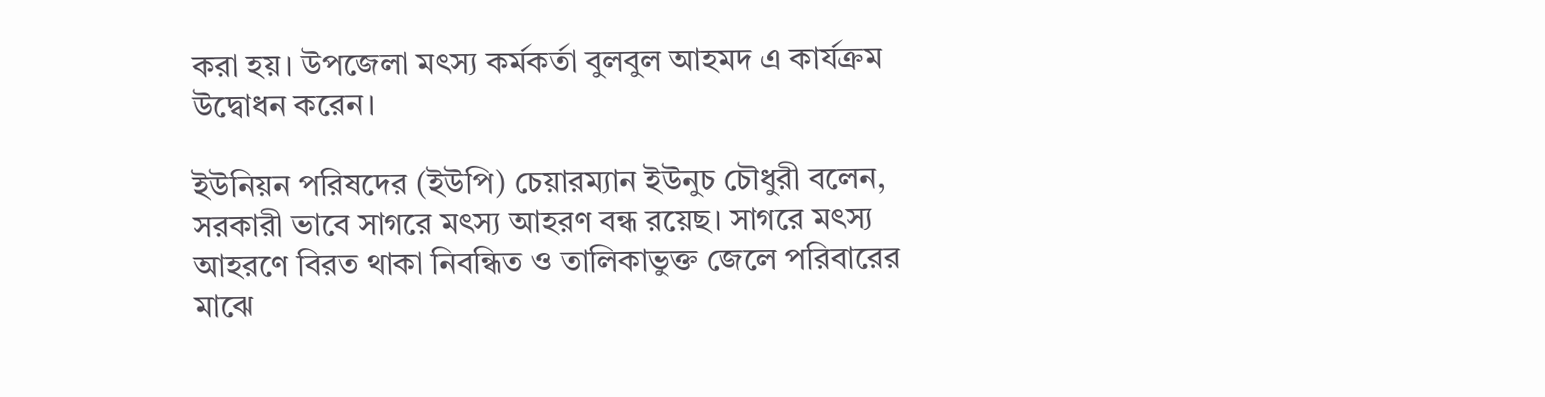করা হয়। উপজেলা মৎস্য কর্মকর্তা বুলবুল আহমদ এ কার্যক্রম উদ্বোধন করেন।

ইউনিয়ন পরিষদের (ইউপি) চেয়ারম্যান ইউনুচ চৌধুরী বলেন, সরকারী ভাবে সাগরে মৎস্য আহরণ বন্ধ রয়েছ। সাগরে মৎস্য আহরণে বিরত থাকা নিবন্ধিত ও তালিকাভুক্ত জেলে পরিবারের মাঝে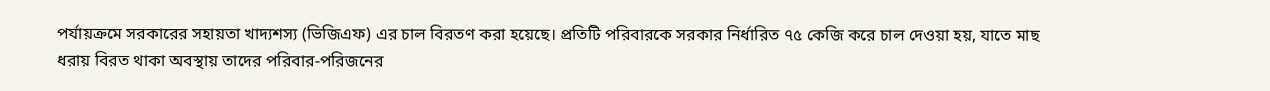পর্যায়ক্রমে সরকারের সহায়তা খাদ্যশস্য (ভিজিএফ) এর চাল বিরতণ করা হয়েছে। প্রতিটি পরিবারকে সরকার নির্ধারিত ৭৫ কেজি করে চাল দেওয়া হয়, যাতে মাছ ধরায় বিরত থাকা অবস্থায় তাদের পরিবার-পরিজনের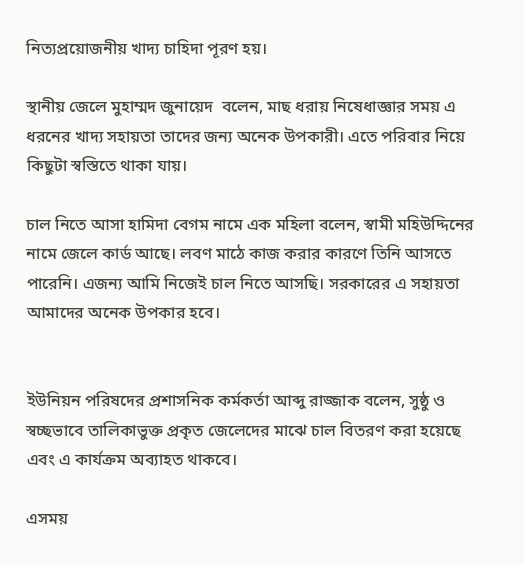নিত্যপ্রয়োজনীয় খাদ্য চাহিদা পূরণ হয়।

স্থানীয় জেলে মুহাম্মদ জুনায়েদ  বলেন, মাছ ধরায় নিষেধাজ্ঞার সময় এ ধরনের খাদ্য সহায়তা তাদের জন্য অনেক উপকারী। এতে পরিবার নিয়ে কিছুটা স্বস্তিতে থাকা যায়।

চাল নিতে আসা হামিদা বেগম নামে এক মহিলা বলেন, স্বামী মহিউদ্দিনের নামে জেলে কার্ড আছে। লবণ মাঠে কাজ করার কারণে তিনি আসতে পারেনি। এজন্য আমি নিজেই চাল নিতে আসছি। সরকারের এ সহায়তা আমাদের অনেক উপকার হবে।


ইউনিয়ন পরিষদের প্রশাসনিক কর্মকর্তা আব্দু রাজ্জাক বলেন, সুষ্ঠু ও স্বচ্ছভাবে তালিকাভুক্ত প্রকৃত জেলেদের মাঝে চাল বিতরণ করা হয়েছে এবং এ কার্যক্রম অব্যাহত থাকবে।

এসময়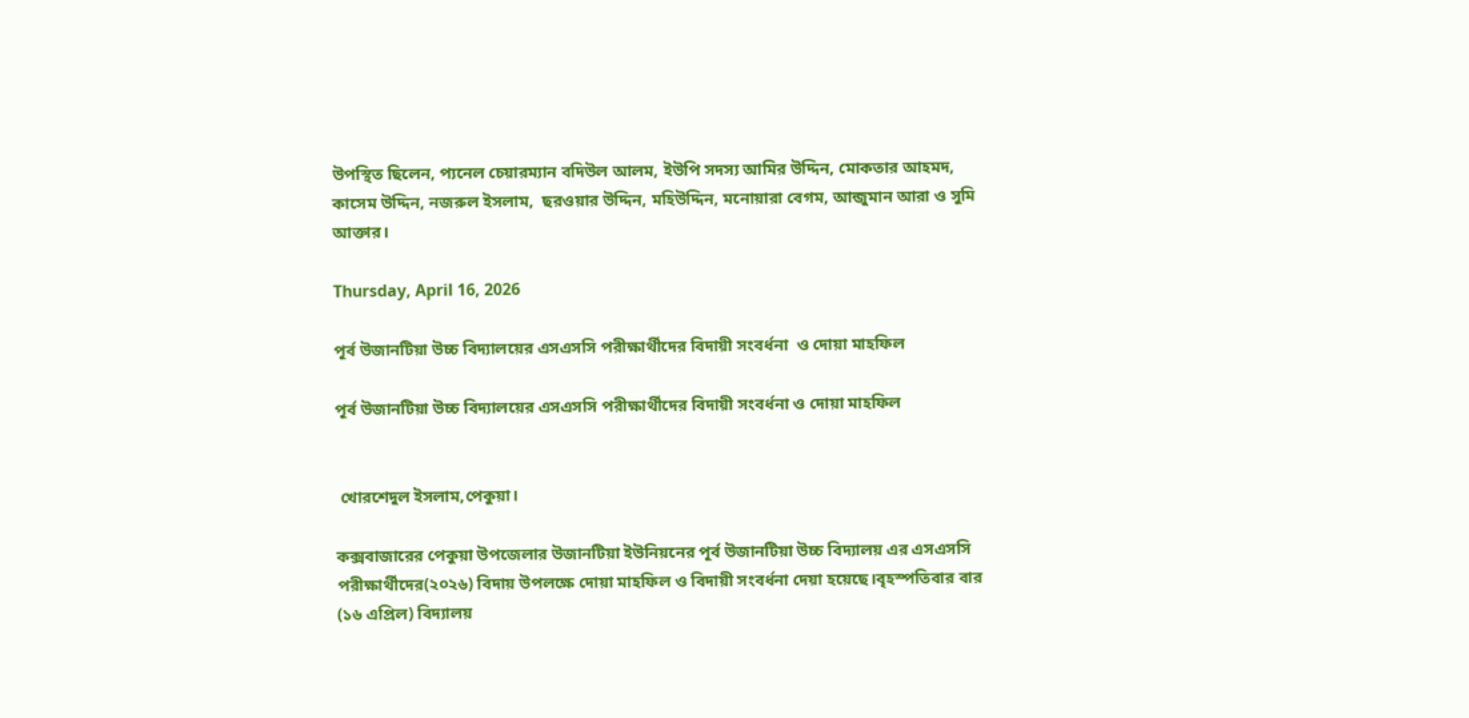উপস্থিত ছিলেন, প্যনেল চেয়ারম্যান বদিউল আলম, ইউপি সদস্য আমির উদ্দিন, মোকতার আহমদ, কাসেম উদ্দিন, নজরুল ইসলাম,  ছরওয়ার উদ্দিন, মহিউদ্দিন, মনোয়ারা বেগম, আন্জুমান আরা ও সুমি আক্তার।

Thursday, April 16, 2026

পূর্ব উজানটিয়া উচ্চ বিদ্যালয়ের এসএসসি পরীক্ষার্থীদের বিদায়ী সংবর্ধনা  ও দোয়া মাহফিল

পূর্ব উজানটিয়া উচ্চ বিদ্যালয়ের এসএসসি পরীক্ষার্থীদের বিদায়ী সংবর্ধনা ও দোয়া মাহফিল


 খোরশেদুল ইসলাম,পেকুয়া।

কক্সবাজারের পেকুয়া উপজেলার উজানটিয়া ইউনিয়নের পূর্ব উজানটিয়া উচ্চ বিদ্যালয় এর এসএসসি পরীক্ষার্থীদের(২০২৬) বিদায় উপলক্ষে দোয়া মাহফিল ও বিদায়ী সংবর্ধনা দেয়া হয়েছে।বৃহস্পতিবার বার (১৬ এপ্রিল) বিদ্যালয়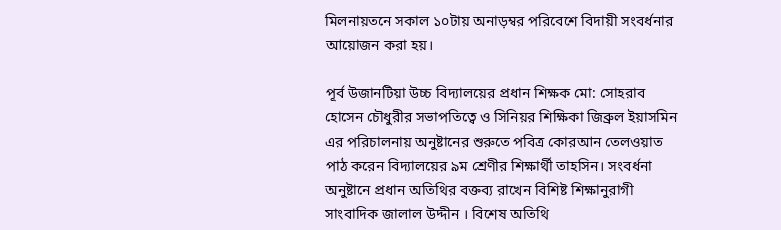মিলনায়তনে সকাল ১০টায় অনাড়ম্বর পরিবেশে বিদায়ী সংবর্ধনার আয়োজন করা হয়।

পূর্ব উজানটিয়া উচ্চ বিদ্যালয়ের প্রধান শিক্ষক মো: সোহরাব হোসেন চৌধুরীর সভাপতিত্বে ও সিনিয়র শিক্ষিকা জিব্রুল ইয়াসমিন এর পরিচালনায় অনুষ্টানের শুরুতে পবিত্র কোরআন তেলওয়াত পাঠ করেন বিদ্যালয়ের ৯ম শ্রেণীর শিক্ষার্থী তাহসিন। সংবর্ধনা অনুষ্টানে প্রধান অতিথির বক্তব্য রাখেন বিশিষ্ট শিক্ষানুরাগী সাংবাদিক জালাল উদ্দীন । বিশেষ অতিথি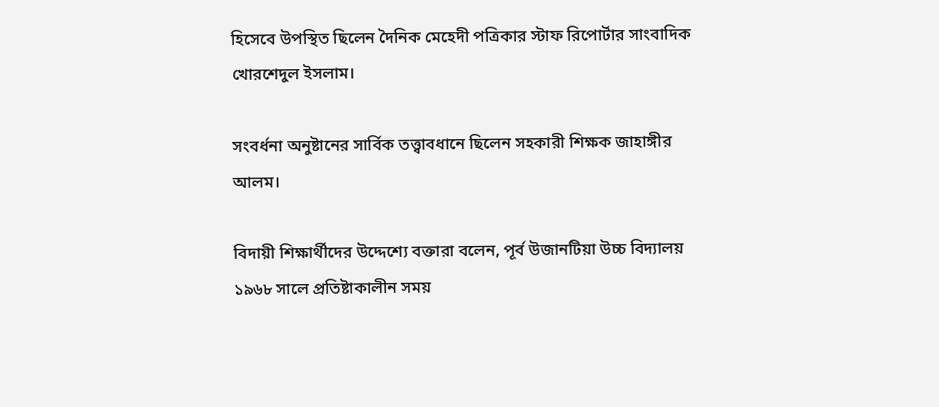হিসেবে উপস্থিত ছিলেন দৈনিক মেহেদী পত্রিকার স্টাফ রিপোর্টার সাংবাদিক খোরশেদুল ইসলাম।

সংবর্ধনা অনুষ্টানের সার্বিক তত্ত্বাবধানে ছিলেন সহকারী শিক্ষক জাহাঙ্গীর আলম।

বিদায়ী শিক্ষার্থীদের উদ্দেশ্যে বক্তারা বলেন, পূর্ব উজানটিয়া উচ্চ বিদ্যালয় ১৯৬৮ সালে প্রতিষ্টাকালীন সময়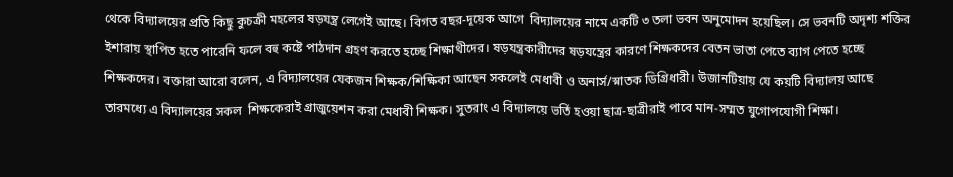থেকে বিদ্যালয়ের প্রতি কিছু কুচক্রী মহলের ষড়যন্ত্র লেগেই আছে। বিগত বছর-দূয়েক আগে  বিদ্যালয়ের নামে একটি ৩ তলা ভবন অনুমোদন হয়েছিল। সে ভবনটি অদৃশ্য শক্তির ইশারায় স্থাপিত হতে পারেনি ফলে বহু কষ্টে পাঠদান গ্রহণ করতে হচ্ছে শিক্ষাথীদের। ষড়যন্ত্রকারীদের ষড়যন্ত্রের কারণে শিক্ষকদের বেতন ভাতা পেতে ব্যাগ পেতে হচ্ছে শিক্ষকদের। বক্তারা আরো বলেন, এ বিদ্যালয়ের যেকজন শিক্ষক/শিক্ষিকা আছেন সকলেই মেধাবী ও অনার্স/স্নাতক ডিগ্রিধারী। উজানটিয়ায় যে কয়টি বিদ্যালয় আছে তারমধ্যে এ বিদ্যালয়ের সকল  শিক্ষকেরাই গ্রাজুয়েশন করা মেধাবী শিক্ষক। সুতরাং এ বিদ্যালয়ে ভর্তি হওয়া ছাত্র-ছাত্রীরাই পাবে মান-সম্মত যুগোপযোগী শিক্ষা।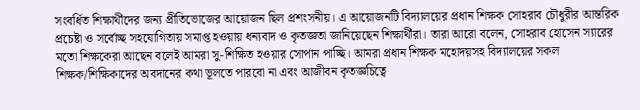সংবর্ধিত শিক্ষার্থীদের জন্য প্রীতিভোজের আয়োজন ছিল প্রশংসনীয়। এ আয়োজনটি বিদ্যালয়ের প্রধান শিক্ষক সোহরাব চৌধুরীর আন্তরিক প্রচেষ্টা ও সর্বোচ্ছ সহযোগিতায় সমাপ্ত হওয়ায় ধন্যবাদ ও কৃতজ্ঞতা জানিয়েছেন শিক্ষার্থীরা। তারা আরো বলেন, সোহরাব হোসেন স্যারের মতো শিক্ষকেরা আছেন বলেই আমরা সু-শিক্ষিত হওয়ার সোপান পাচ্ছি। আমরা প্রধান শিক্ষক মহোদয়সহ বিদ্যালয়ের সকল শিক্ষক/শিক্ষিকাদের অবদানের কথা ভূলতে পারবো না এবং আজীবন কৃতজ্ঞচিত্বে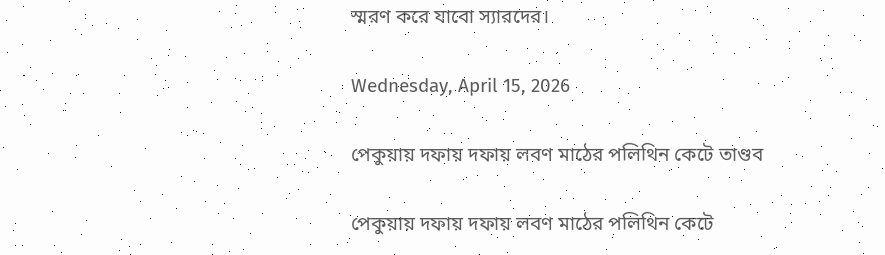স্মরণ করে যাবো স্যারদের।

Wednesday, April 15, 2026

পেকুয়ায় দফায় দফায় লবণ মাঠের পলিথিন কেটে তাণ্ডব

পেকুয়ায় দফায় দফায় লবণ মাঠের পলিথিন কেটে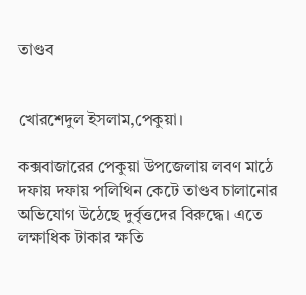তাণ্ডব


খোরশেদুল ইসলাম,পেকুয়া।

কক্সবাজারের পেকুয়া উপজেলায় লবণ মাঠে দফায় দফায় পলিথিন কেটে তাণ্ডব চালানোর অভিযোগ উঠেছে দুর্বৃত্তদের বিরুদ্ধে। এতে লক্ষাধিক টাকার ক্ষতি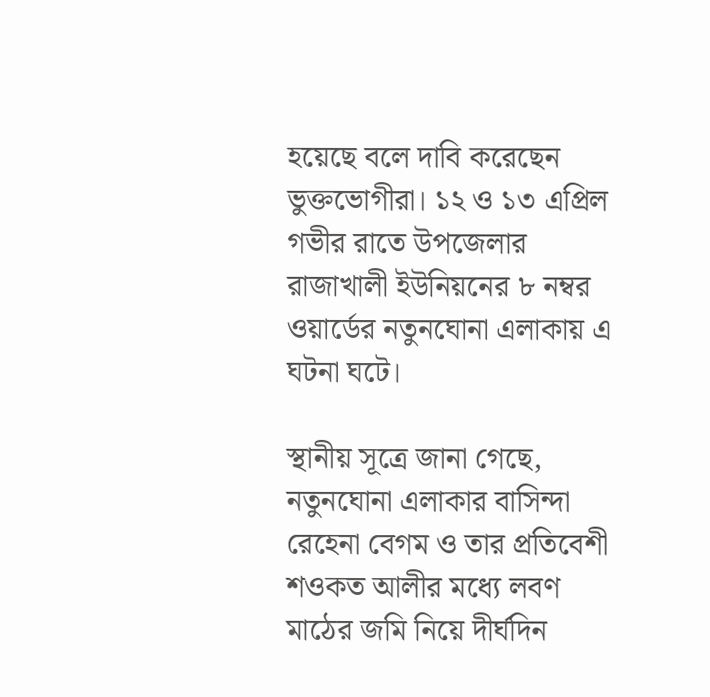হয়েছে বলে দাবি করেছেন ভুক্তভোগীরা। ১২ ও ১৩ এপ্রিল গভীর রাতে উপজেলার রাজাখালী ইউনিয়নের ৮ নম্বর ওয়ার্ডের নতুনঘোনা এলাকায় এ ঘটনা ঘটে।

স্থানীয় সূত্রে জানা গেছে, নতুনঘোনা এলাকার বাসিন্দা রেহেনা বেগম ও তার প্রতিবেশী শওকত আলীর মধ্যে লবণ মাঠের জমি নিয়ে দীর্ঘদিন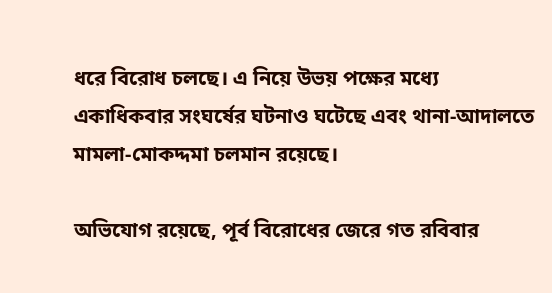ধরে বিরোধ চলছে। এ নিয়ে উভয় পক্ষের মধ্যে একাধিকবার সংঘর্ষের ঘটনাও ঘটেছে এবং থানা-আদালতে মামলা-মোকদ্দমা চলমান রয়েছে।

অভিযোগ রয়েছে, পূর্ব বিরোধের জেরে গত রবিবার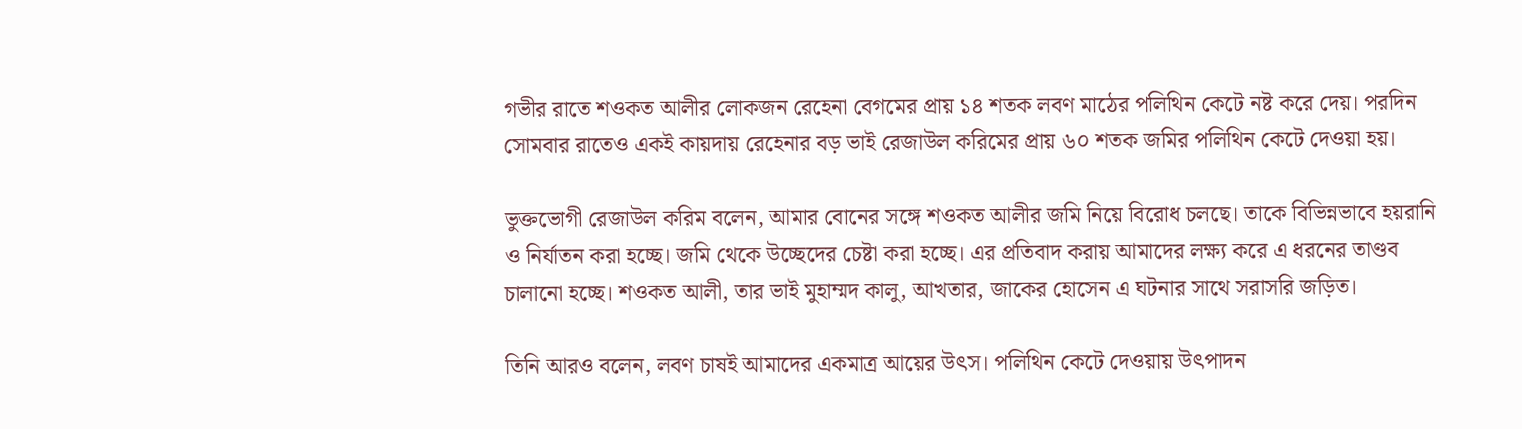গভীর রাতে শওকত আলীর লোকজন রেহেনা বেগমের প্রায় ১৪ শতক লবণ মাঠের পলিথিন কেটে নষ্ট করে দেয়। পরদিন সোমবার রাতেও একই কায়দায় রেহেনার বড় ভাই রেজাউল করিমের প্রায় ৬০ শতক জমির পলিথিন কেটে দেওয়া হয়।

ভুক্তভোগী রেজাউল করিম বলেন, আমার বোনের সঙ্গে শওকত আলীর জমি নিয়ে বিরোধ চলছে। তাকে বিভিন্নভাবে হয়রানি ও নির্যাতন করা হচ্ছে। জমি থেকে উচ্ছেদের চেষ্টা করা হচ্ছে। এর প্রতিবাদ করায় আমাদের লক্ষ্য করে এ ধরনের তাণ্ডব চালানো হচ্ছে। শওকত আলী, তার ভাই মুহাম্মদ কালু, আখতার, জাকের হোসেন এ ঘটনার সাথে সরাসরি জড়িত।

তিনি আরও বলেন, লবণ চাষই আমাদের একমাত্র আয়ের উৎস। পলিথিন কেটে দেওয়ায় উৎপাদন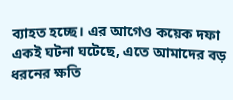ব্যাহত হচ্ছে। এর আগেও কয়েক দফা একই ঘটনা ঘটেছে, এতে আমাদের বড় ধরনের ক্ষতি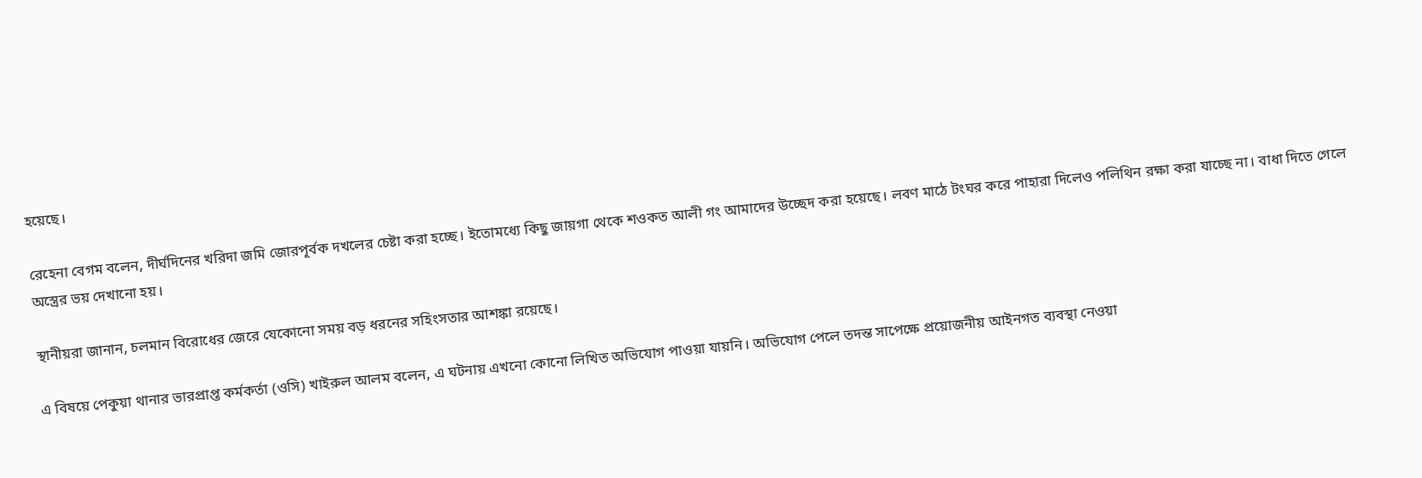হয়েছে।

রেহেনা বেগম বলেন, দীর্ঘদিনের খরিদা জমি জোরপূর্বক দখলের চেষ্টা করা হচ্ছে। ইতোমধ্যে কিছু জায়গা থেকে শওকত আলী গং আমাদের উচ্ছেদ করা হয়েছে। লবণ মাঠে টংঘর করে পাহারা দিলেও পলিথিন রক্ষা করা যাচ্ছে না। বাধা দিতে গেলে অস্ত্রের ভয় দেখানো হয়।

স্থানীয়রা জানান, চলমান বিরোধের জেরে যেকোনো সময় বড় ধরনের সহিংসতার আশঙ্কা রয়েছে।

এ বিষয়ে পেকুয়া থানার ভারপ্রাপ্ত কর্মকর্তা (ওসি) খাইরুল আলম বলেন, এ ঘটনায় এখনো কোনো লিখিত অভিযোগ পাওয়া যায়নি। অভিযোগ পেলে তদন্ত সাপেক্ষে প্রয়োজনীয় আইনগত ব্যবস্থা নেওয়া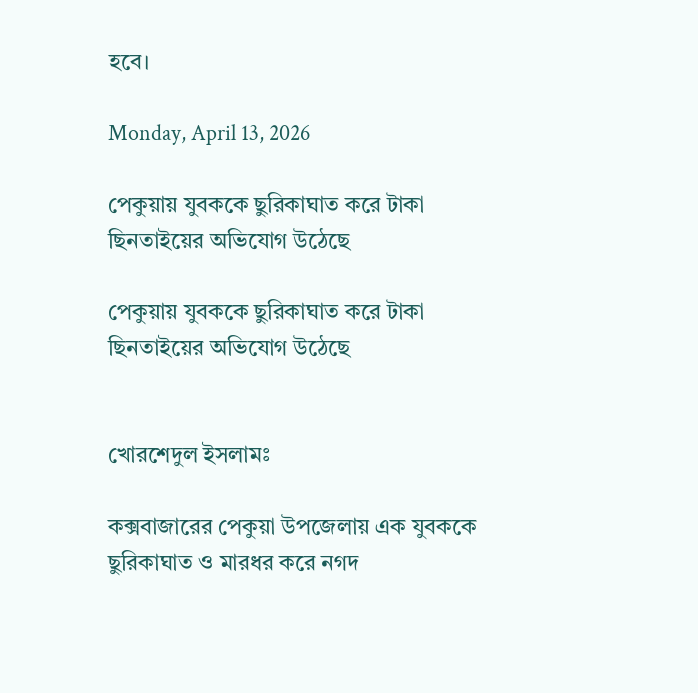হবে।

Monday, April 13, 2026

পেকুয়ায় যুবককে ছুরিকাঘাত করে টাকা ছিনতাইয়ের অভিযোগ উঠেছে

পেকুয়ায় যুবককে ছুরিকাঘাত করে টাকা ছিনতাইয়ের অভিযোগ উঠেছে


খোরশেদুল ইসলামঃ

কক্সবাজারের পেকুয়া উপজেলায় এক যুবককে ছুরিকাঘাত ও মারধর করে নগদ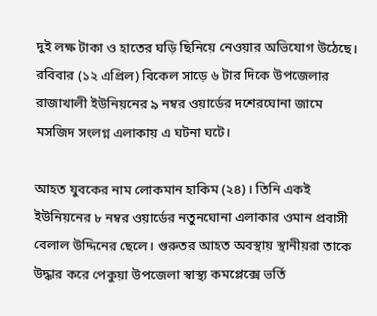দুই লক্ষ টাকা ও হাতের ঘড়ি ছিনিয়ে নেওয়ার অভিযোগ উঠেছে। রবিবার (১২ এপ্রিল) বিকেল সাড়ে ৬ টার দিকে উপজেলার রাজাখালী ইউনিয়নের ৯ নম্বর ওয়ার্ডের দশেরঘোনা জামে মসজিদ সংলগ্ন এলাকায় এ ঘটনা ঘটে।

আহত যুবকের নাম লোকমান হাকিম (২৪)। তিনি একই ইউনিয়নের ৮ নম্বর ওয়ার্ডের নতুনঘোনা এলাকার ওমান প্রবাসী বেলাল উদ্দিনের ছেলে। গুরুতর আহত অবস্থায় স্থানীয়রা তাকে উদ্ধার করে পেকুয়া উপজেলা স্বাস্থ্য কমপ্লেক্সে ভর্তি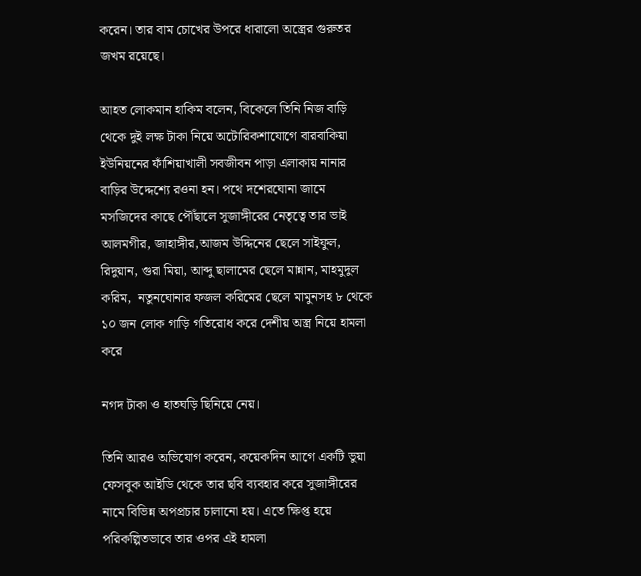করেন। তার বাম চোখের উপরে ধারালো অস্ত্রের গুরুতর জখম রয়েছে।

আহত লোকমান হাকিম বলেন, বিকেলে তিনি নিজ বাড়ি থেকে দুই লক্ষ টাকা নিয়ে অটোরিকশাযোগে বারবাকিয়া ইউনিয়নের ফাঁশিয়াখালী সবজীবন পাড়া এলাকায় নানার বাড়ির উদ্দেশ্যে রওনা হন। পথে দশেরঘোনা জামে মসজিদের কাছে পৌঁছালে সুজাঙ্গীরের নেতৃত্বে তার ভাই আলমগীর, জাহাঙ্গীর,আজম উদ্দিনের ছেলে সাইফুল, রিদুয়ান, গুরা মিয়া, আব্দু ছালামের ছেলে মান্নান, মাহমুদুল করিম,  নতুনঘোনার ফজল করিমের ছেলে মামুনসহ ৮ থেকে ১০ জন লোক গাড়ি গতিরোধ করে দেশীয় অস্ত্র নিয়ে হামলা করে

নগদ টাকা ও হাতঘড়ি ছিনিয়ে নেয়।

তিনি আরও অভিযোগ করেন, কয়েকদিন আগে একটি ভুয়া ফেসবুক আইডি থেকে তার ছবি ব্যবহার করে সুজাঙ্গীরের নামে বিভিন্ন অপপ্রচার চালানো হয়। এতে ক্ষিপ্ত হয়ে পরিকল্পিতভাবে তার ওপর এই হামলা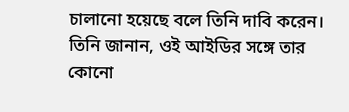চালানো হয়েছে বলে তিনি দাবি করেন। তিনি জানান, ওই আইডির সঙ্গে তার কোনো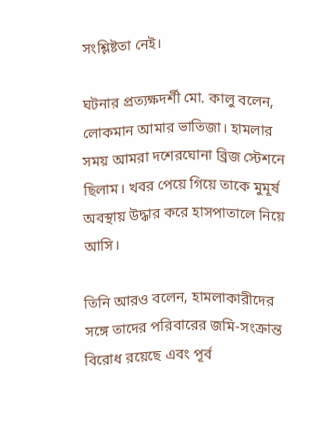সংশ্লিষ্টতা নেই।

ঘটনার প্রত্যক্ষদর্শী মো. কালু বলেন, লোকমান আমার ভাতিজা। হামলার সময় আমরা দশেরঘোনা ব্রিজ স্টেশনে ছিলাম। খবর পেয়ে গিয়ে তাকে মুমূর্ষ অবস্থায় উদ্ধার করে হাসপাতালে নিয়ে আসি।

তিনি আরও বলেন, হামলাকারীদের সঙ্গে তাদের পরিবারের জমি-সংক্রান্ত বিরোধ রয়েছে এবং পূর্ব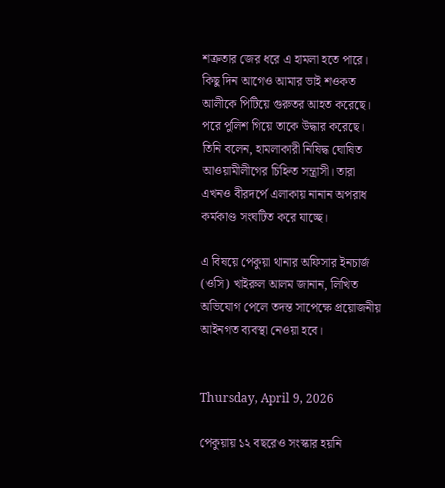শত্রুতার জের ধরে এ হামলা হতে পারে। কিছু দিন আগেও আমার ভাই শওকত আলীকে পিটিয়ে গুরুতর আহত করেছে। পরে পুলিশ গিয়ে তাকে উদ্ধার করেছে। তিনি বলেন, হামলাকারী নিষিদ্ধ ঘোষিত আওয়ামীলীগের চিহ্নিত সন্ত্রাসী। তারা এখনও বীরদর্পে এলাকায় নানান অপরাধ কর্মকাণ্ড সংঘটিত করে যাচ্ছে।

এ বিষয়ে পেকুয়া থানার অফিসার ইনচার্জ (ওসি) খাইরুল আলম জানান, লিখিত অভিযোগ পেলে তদন্ত সাপেক্ষে প্রয়োজনীয় আইনগত ব্যবস্থা নেওয়া হবে।


Thursday, April 9, 2026

পেকুয়ায় ১২ বছরেও সংস্কার হয়নি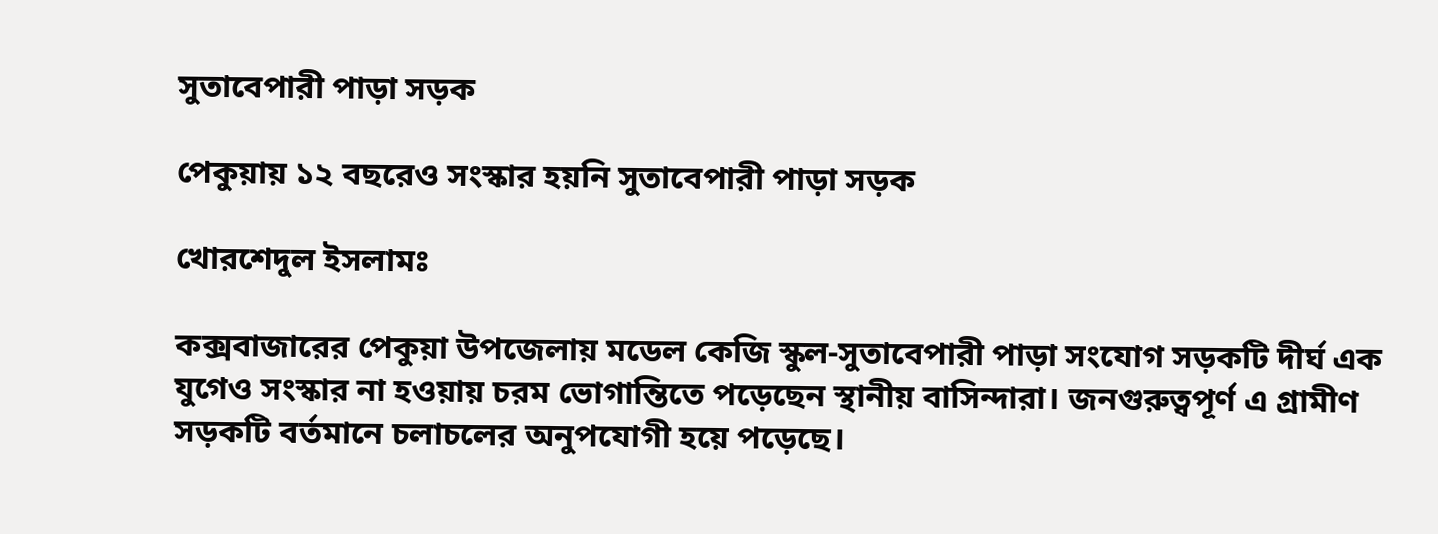সুতাবেপারী পাড়া সড়ক

পেকুয়ায় ১২ বছরেও সংস্কার হয়নি সুতাবেপারী পাড়া সড়ক

খোরশেদুল ইসলামঃ

কক্সবাজারের পেকুয়া উপজেলায় মডেল কেজি স্কুল-সুতাবেপারী পাড়া সংযোগ সড়কটি দীর্ঘ এক যুগেও সংস্কার না হওয়ায় চরম ভোগান্তিতে পড়েছেন স্থানীয় বাসিন্দারা। জনগুরুত্বপূর্ণ এ গ্রামীণ সড়কটি বর্তমানে চলাচলের অনুপযোগী হয়ে পড়েছে।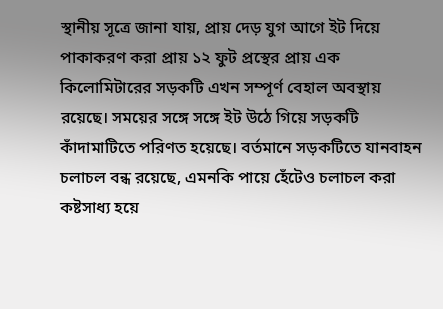স্থানীয় সূত্রে জানা যায়, প্রায় দেড় যুগ আগে ইট দিয়ে পাকাকরণ করা প্রায় ১২ ফুট প্রস্থের প্রায় এক কিলোমিটারের সড়কটি এখন সম্পূর্ণ বেহাল অবস্থায় রয়েছে। সময়ের সঙ্গে সঙ্গে ইট উঠে গিয়ে সড়কটি কাঁদামাটিতে পরিণত হয়েছে। বর্তমানে সড়কটিতে যানবাহন চলাচল বন্ধ রয়েছে, এমনকি পায়ে হেঁটেও চলাচল করা কষ্টসাধ্য হয়ে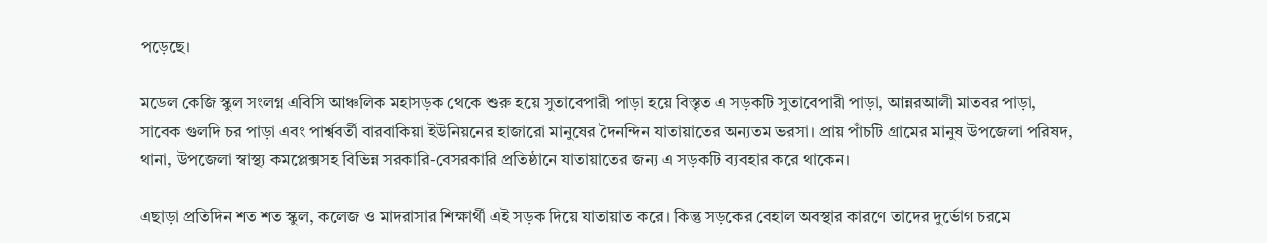পড়েছে।

মডেল কেজি স্কুল সংলগ্ন এবিসি আঞ্চলিক মহাসড়ক থেকে শুরু হয়ে সুতাবেপারী পাড়া হয়ে বিস্তৃত এ সড়কটি সুতাবেপারী পাড়া, আন্নরআলী মাতবর পাড়া, সাবেক গুলদি চর পাড়া এবং পার্শ্ববর্তী বারবাকিয়া ইউনিয়নের হাজারো মানুষের দৈনন্দিন যাতায়াতের অন্যতম ভরসা। প্রায় পাঁচটি গ্রামের মানুষ উপজেলা পরিষদ, থানা, উপজেলা স্বাস্থ্য কমপ্লেক্সসহ বিভিন্ন সরকারি-বেসরকারি প্রতিষ্ঠানে যাতায়াতের জন্য এ সড়কটি ব্যবহার করে থাকেন।

এছাড়া প্রতিদিন শত শত স্কুল, কলেজ ও মাদরাসার শিক্ষার্থী এই সড়ক দিয়ে যাতায়াত করে। কিন্তু সড়কের বেহাল অবস্থার কারণে তাদের দুর্ভোগ চরমে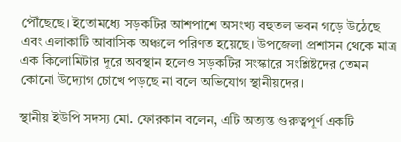পৌঁছেছে। ইতোমধ্যে সড়কটির আশপাশে অসংখ্য বহুতল ভবন গড়ে উঠেছে এবং এলাকাটি আবাসিক অঞ্চলে পরিণত হয়েছে। উপজেলা প্রশাসন থেকে মাত্র এক কিলোমিটার দূরে অবস্থান হলেও সড়কটির সংস্কারে সংশ্লিষ্টদের তেমন কোনো উদ্যোগ চোখে পড়ছে না বলে অভিযোগ স্থানীয়দের।

স্থানীয় ইউপি সদস্য মো. ফোরকান বলেন, এটি অত্যন্ত গুরুত্বপূর্ণ একটি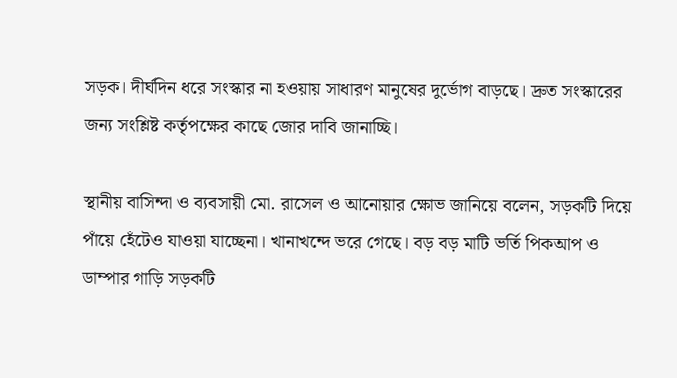সড়ক। দীর্ঘদিন ধরে সংস্কার না হওয়ায় সাধারণ মানুষের দুর্ভোগ বাড়ছে। দ্রুত সংস্কারের জন্য সংশ্লিষ্ট কর্তৃপক্ষের কাছে জোর দাবি জানাচ্ছি।

স্থানীয় বাসিন্দা ও ব্যবসায়ী মো. রাসেল ও আনোয়ার ক্ষোভ জানিয়ে বলেন, সড়কটি দিয়ে পাঁয়ে হেঁটেও যাওয়া যাচ্ছেনা। খানাখন্দে ভরে গেছে। বড় বড় মাটি ভর্তি পিকআপ ও ডাম্পার গাড়ি সড়কটি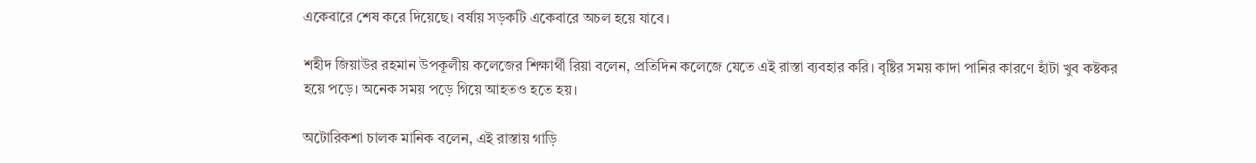একেবারে শেষ করে দিয়েছে। বর্ষায় সড়কটি একেবারে অচল হয়ে যাবে।

শহীদ জিয়াউর রহমান উপকূলীয় কলেজের শিক্ষার্থী রিয়া বলেন, প্রতিদিন কলেজে যেতে এই রাস্তা ব্যবহার করি। বৃষ্টির সময় কাদা পানির কারণে হাঁটা খুব কষ্টকর হয়ে পড়ে। অনেক সময় পড়ে গিয়ে আহতও হতে হয়।

অটোরিকশা চালক মানিক বলেন, এই রাস্তায় গাড়ি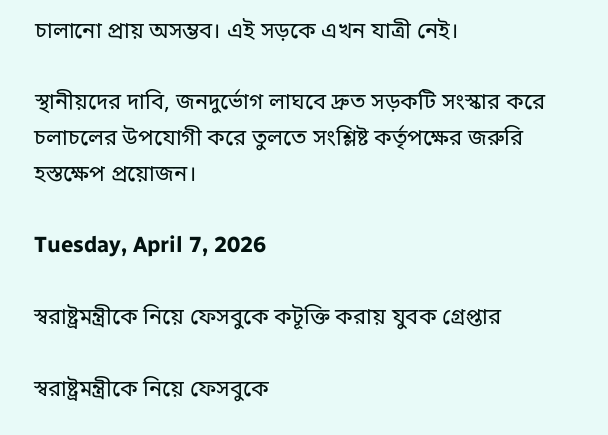চালানো প্রায় অসম্ভব। এই সড়কে এখন যাত্রী নেই।

স্থানীয়দের দাবি, জনদুর্ভোগ লাঘবে দ্রুত সড়কটি সংস্কার করে চলাচলের উপযোগী করে তুলতে সংশ্লিষ্ট কর্তৃপক্ষের জরুরি হস্তক্ষেপ প্রয়োজন।

Tuesday, April 7, 2026

স্বরাষ্ট্রমন্ত্রীকে নিয়ে ফেসবুকে কটূক্তি করায় যুবক গ্রেপ্তার

স্বরাষ্ট্রমন্ত্রীকে নিয়ে ফেসবুকে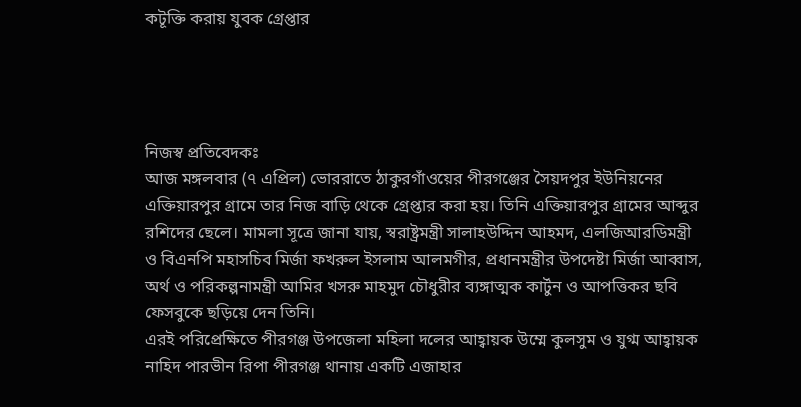কটূক্তি করায় যুবক গ্রেপ্তার




নিজস্ব প্রতিবেদকঃ
আজ মঙ্গলবার (৭ এপ্রিল) ভোররাতে ঠাকুরগাঁওয়ের পীরগঞ্জের সৈয়দপুর ইউনিয়নের এক্তিয়ারপুর গ্রামে তার নিজ বাড়ি থেকে গ্রেপ্তার করা হয়। তিনি এক্তিয়ারপুর গ্রামের আব্দুর রশিদের ছেলে। মামলা সূত্রে জানা যায়, স্বরাষ্ট্রমন্ত্রী সালাহউদ্দিন আহমদ, এলজিআরডিমন্ত্রী ও বিএনপি মহাসচিব মির্জা ফখরুল ইসলাম আলমগীর, প্রধানমন্ত্রীর উপদেষ্টা মির্জা আব্বাস, অর্থ ও পরিকল্পনামন্ত্রী আমির খসরু মাহমুদ চৌধুরীর ব্যঙ্গাত্মক কার্টুন ও আপত্তিকর ছবি ফেসবুকে ছড়িয়ে দেন তিনি।
এরই পরিপ্রেক্ষিতে পীরগঞ্জ উপজেলা মহিলা দলের আহ্বায়ক উম্মে কুলসুম ও যুগ্ম আহ্বায়ক নাহিদ পারভীন রিপা পীরগঞ্জ থানায় একটি এজাহার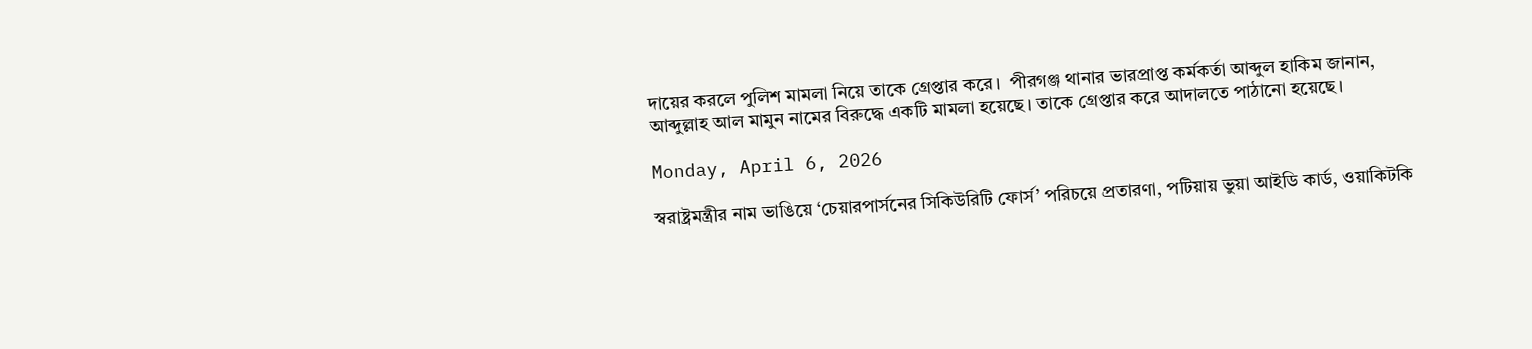দায়ের করলে পুলিশ মামলা নিয়ে তাকে গ্রেপ্তার করে।  পীরগঞ্জ থানার ভারপ্রাপ্ত কর্মকর্তা আব্দুল হাকিম জানান, আব্দুল্লাহ আল মামুন নামের বিরুদ্ধে একটি মামলা হয়েছে। তাকে গ্রেপ্তার করে আদালতে পাঠানো হয়েছে।

Monday, April 6, 2026

স্বরাষ্ট্রমন্ত্রীর নাম ভাঙিয়ে ‘চেয়ারপার্সনের সিকিউরিটি ফোর্স’ পরিচয়ে প্রতারণা, পটিয়ায় ভুয়া আইডি কার্ড, ওয়াকিটকি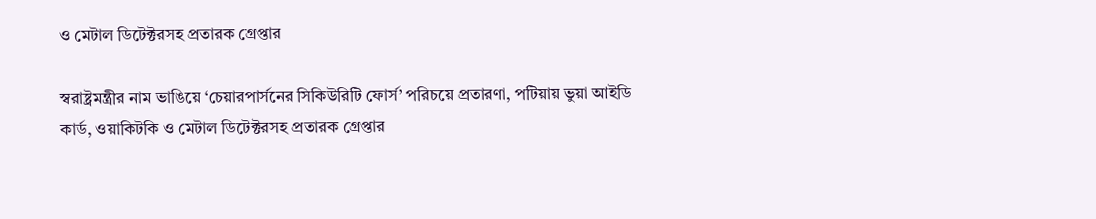ও মেটাল ডিটেক্টরসহ প্রতারক গ্রেপ্তার

স্বরাষ্ট্রমন্ত্রীর নাম ভাঙিয়ে ‘চেয়ারপার্সনের সিকিউরিটি ফোর্স’ পরিচয়ে প্রতারণা, পটিয়ায় ভুয়া আইডি কার্ড, ওয়াকিটকি ও মেটাল ডিটেক্টরসহ প্রতারক গ্রেপ্তার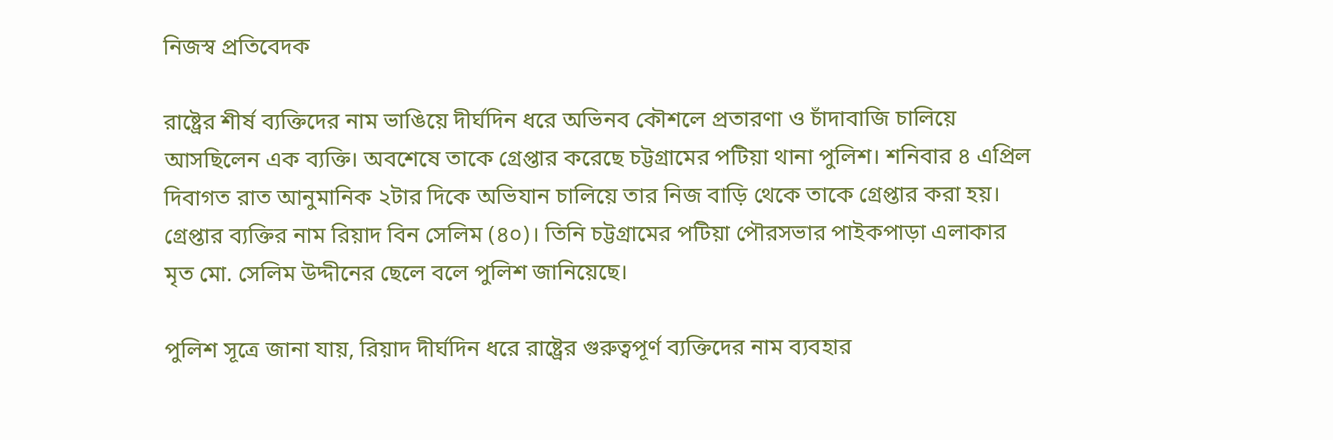নিজস্ব প্রতিবেদক

রাষ্ট্রের শীর্ষ ব্যক্তিদের নাম ভাঙিয়ে দীর্ঘদিন ধরে অভিনব কৌশলে প্রতারণা ও চাঁদাবাজি চালিয়ে আসছিলেন এক ব্যক্তি। অবশেষে তাকে গ্রেপ্তার করেছে চট্টগ্রামের পটিয়া থানা পুলিশ। শনিবার ৪ এপ্রিল দিবাগত রাত আনুমানিক ২টার দিকে অভিযান চালিয়ে তার নিজ বাড়ি থেকে তাকে গ্রেপ্তার করা হয়। গ্রেপ্তার ব্যক্তির নাম রিয়াদ বিন সেলিম (৪০)। তিনি চট্টগ্রামের পটিয়া পৌরসভার পাইকপাড়া এলাকার মৃত মো. সেলিম উদ্দীনের ছেলে বলে পুলিশ জানিয়েছে।

পুলিশ সূত্রে জানা যায়, রিয়াদ দীর্ঘদিন ধরে রাষ্ট্রের গুরুত্বপূর্ণ ব্যক্তিদের নাম ব্যবহার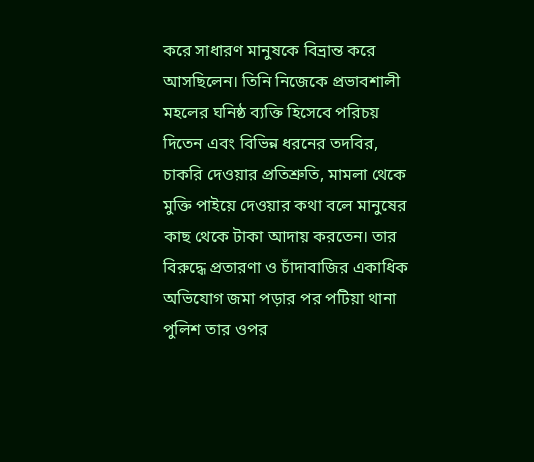করে সাধারণ মানুষকে বিভ্রান্ত করে আসছিলেন। তিনি নিজেকে প্রভাবশালী মহলের ঘনিষ্ঠ ব্যক্তি হিসেবে পরিচয় দিতেন এবং বিভিন্ন ধরনের তদবির, চাকরি দেওয়ার প্রতিশ্রুতি, মামলা থেকে মুক্তি পাইয়ে দেওয়ার কথা বলে মানুষের কাছ থেকে টাকা আদায় করতেন। তার বিরুদ্ধে প্রতারণা ও চাঁদাবাজির একাধিক অভিযোগ জমা পড়ার পর পটিয়া থানা পুলিশ তার ওপর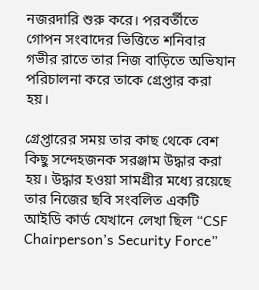নজরদারি শুরু করে। পরবর্তীতে গোপন সংবাদের ভিত্তিতে শনিবার গভীর রাতে তার নিজ বাড়িতে অভিযান পরিচালনা করে তাকে গ্রেপ্তার করা হয়।

গ্রেপ্তারের সময় তার কাছ থেকে বেশ কিছু সন্দেহজনক সরঞ্জাম উদ্ধার করা হয়। উদ্ধার হওয়া সামগ্রীর মধ্যে রয়েছে তার নিজের ছবি সংবলিত একটি আইডি কার্ড যেখানে লেখা ছিল “CSF Chairperson’s Security Force”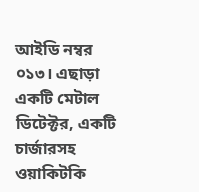আইডি নম্বর ০১৩। এছাড়া একটি মেটাল ডিটেক্টর, একটি চার্জারসহ ওয়াকিটকি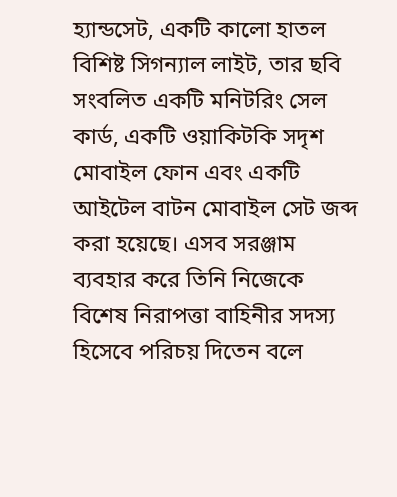হ্যান্ডসেট, একটি কালো হাতল বিশিষ্ট সিগন্যাল লাইট, তার ছবি সংবলিত একটি মনিটরিং সেল কার্ড, একটি ওয়াকিটকি সদৃশ মোবাইল ফোন এবং একটি আইটেল বাটন মোবাইল সেট জব্দ করা হয়েছে। এসব সরঞ্জাম ব্যবহার করে তিনি নিজেকে বিশেষ নিরাপত্তা বাহিনীর সদস্য হিসেবে পরিচয় দিতেন বলে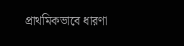প্রাথমিকভাবে ধারণা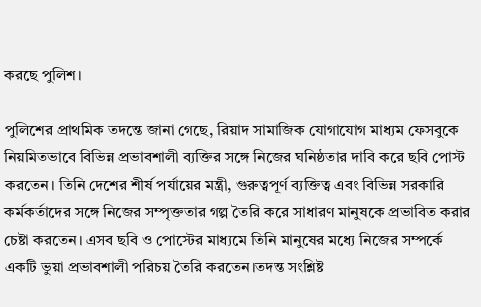করছে পুলিশ।

পুলিশের প্রাথমিক তদন্তে জানা গেছে, রিয়াদ সামাজিক যোগাযোগ মাধ্যম ফেসবুকে নিয়মিতভাবে বিভিন্ন প্রভাবশালী ব্যক্তির সঙ্গে নিজের ঘনিষ্ঠতার দাবি করে ছবি পোস্ট করতেন। তিনি দেশের শীর্ষ পর্যায়ের মন্ত্রী, গুরুত্বপূর্ণ ব্যক্তিত্ব এবং বিভিন্ন সরকারি কর্মকর্তাদের সঙ্গে নিজের সম্পৃক্ততার গল্প তৈরি করে সাধারণ মানুষকে প্রভাবিত করার চেষ্টা করতেন। এসব ছবি ও পোস্টের মাধ্যমে তিনি মানুষের মধ্যে নিজের সম্পর্কে একটি ভুয়া প্রভাবশালী পরিচয় তৈরি করতেন।তদন্ত সংশ্লিষ্ট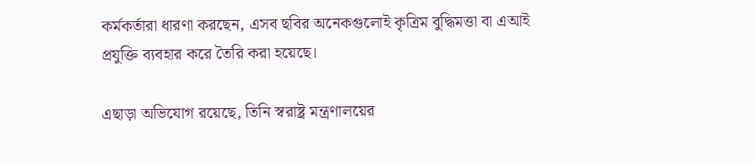কর্মকর্তারা ধারণা করছেন, এসব ছবির অনেকগুলোই কৃত্রিম বুদ্ধিমত্তা বা এআই প্রযুক্তি ব্যবহার করে তৈরি করা হয়েছে।

এছাড়া অভিযোগ রয়েছে, তিনি স্বরাষ্ট্র মন্ত্রণালয়ের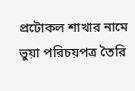প্রটোকল শাখার নামে ভুয়া পরিচয়পত্র তৈরি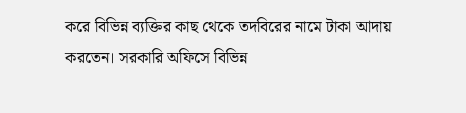করে বিভিন্ন ব্যক্তির কাছ থেকে তদবিরের নামে টাকা আদায় করতেন। সরকারি অফিসে বিভিন্ন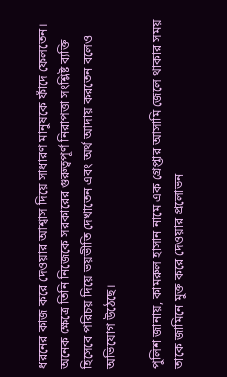ধরনের কাজ করে দেওয়ার আশ্বাস দিয়ে সাধারণ মানুষকে ফাঁদে ফেলতেন। অনেক ক্ষেত্রে তিনি নিজেকে সরকারের গুরুত্বপূর্ণ নিরাপত্তা সংশ্লিষ্ট ব্যক্তি হিসেবে পরিচয় দিয়ে ভয়ভীতি দেখাতেন এবং অর্থ আদায় করতেন বলেও অভিযোগ উঠেছে।

পুলিশ জানায়, কামরুল হাসান নামে এক গ্রেপ্তার আসামি জেলে থাকার সময় তাকে জামিনে মুক্ত করে দেওয়ার প্রলোভন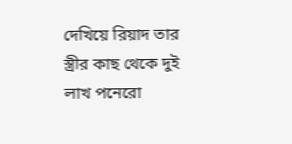দেখিয়ে রিয়াদ তার স্ত্রীর কাছ থেকে দুই লাখ পনেরো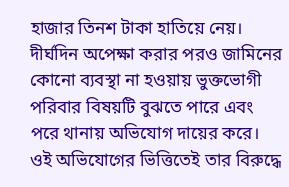হাজার তিনশ টাকা হাতিয়ে নেয়। দীর্ঘদিন অপেক্ষা করার পরও জামিনের কোনো ব্যবস্থা না হওয়ায় ভুক্তভোগী পরিবার বিষয়টি বুঝতে পারে এবং পরে থানায় অভিযোগ দায়ের করে। ওই অভিযোগের ভিত্তিতেই তার বিরুদ্ধে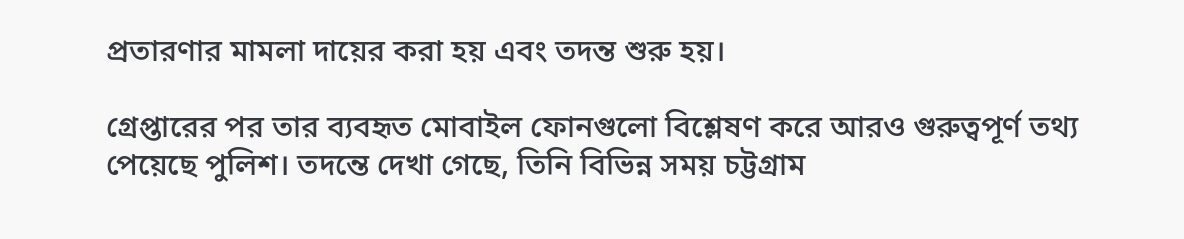প্রতারণার মামলা দায়ের করা হয় এবং তদন্ত শুরু হয়।

গ্রেপ্তারের পর তার ব্যবহৃত মোবাইল ফোনগুলো বিশ্লেষণ করে আরও গুরুত্বপূর্ণ তথ্য পেয়েছে পুলিশ। তদন্তে দেখা গেছে, তিনি বিভিন্ন সময় চট্টগ্রাম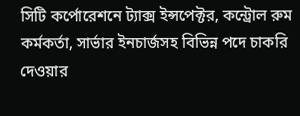সিটি কর্পোরেশনে ট্যাক্স ইন্সপেক্টর, কন্ট্রোল রুম কর্মকর্তা, সার্ভার ইনচার্জসহ বিভিন্ন পদে চাকরি দেওয়ার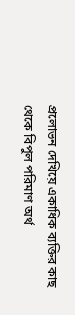প্রলোভন দেখিয়ে একাধিক ব্যক্তির কাছ থেকে বিপুল পরিমাণ অর্থ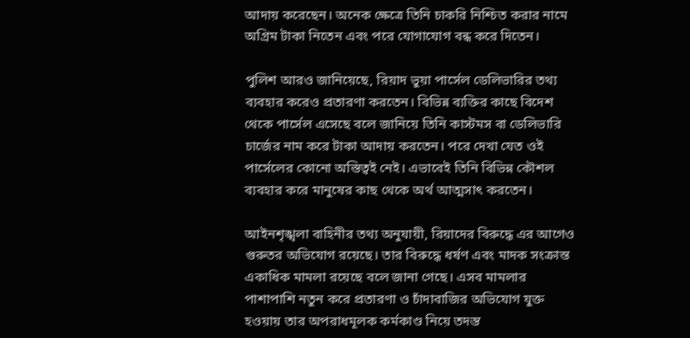আদায় করেছেন। অনেক ক্ষেত্রে তিনি চাকরি নিশ্চিত করার নামে অগ্রিম টাকা নিতেন এবং পরে যোগাযোগ বন্ধ করে দিতেন।

পুলিশ আরও জানিয়েছে, রিয়াদ ভুয়া পার্সেল ডেলিভারির তথ্য ব্যবহার করেও প্রতারণা করতেন। বিভিন্ন ব্যক্তির কাছে বিদেশ থেকে পার্সেল এসেছে বলে জানিয়ে তিনি কাস্টমস বা ডেলিভারি চার্জের নাম করে টাকা আদায় করতেন। পরে দেখা যেত ওই পার্সেলের কোনো অস্তিত্বই নেই। এভাবেই তিনি বিভিন্ন কৌশল ব্যবহার করে মানুষের কাছ থেকে অর্থ আত্মসাৎ করতেন।

আইনশৃঙ্খলা বাহিনীর তথ্য অনুযায়ী, রিয়াদের বিরুদ্ধে এর আগেও গুরুতর অভিযোগ রয়েছে। তার বিরুদ্ধে ধর্ষণ এবং মাদক সংক্রান্ত একাধিক মামলা রয়েছে বলে জানা গেছে। এসব মামলার পাশাপাশি নতুন করে প্রতারণা ও চাঁদাবাজির অভিযোগ যুক্ত হওয়ায় তার অপরাধমূলক কর্মকাণ্ড নিয়ে তদন্ত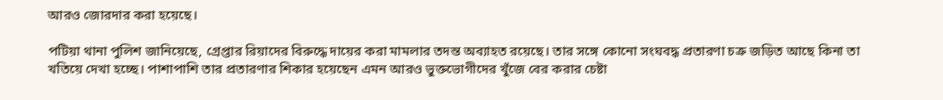আরও জোরদার করা হয়েছে।

পটিয়া থানা পুলিশ জানিয়েছে, গ্রেপ্তার রিয়াদের বিরুদ্ধে দায়ের করা মামলার তদন্ত অব্যাহত রয়েছে। তার সঙ্গে কোনো সংঘবদ্ধ প্রতারণা চক্র জড়িত আছে কিনা তা খতিয়ে দেখা হচ্ছে। পাশাপাশি তার প্রতারণার শিকার হয়েছেন এমন আরও ভুক্তভোগীদের খুঁজে বের করার চেষ্টা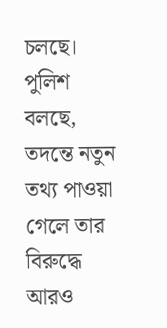চলছে। পুলিশ বলছে, তদন্তে নতুন তথ্য পাওয়া গেলে তার বিরুদ্ধে আরও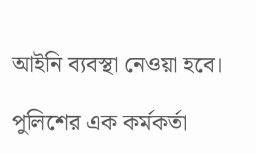আইনি ব্যবস্থা নেওয়া হবে।

পুলিশের এক কর্মকর্তা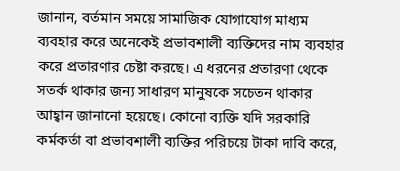জানান, বর্তমান সময়ে সামাজিক যোগাযোগ মাধ্যম ব্যবহার করে অনেকেই প্রভাবশালী ব্যক্তিদের নাম ব্যবহার করে প্রতারণার চেষ্টা করছে। এ ধরনের প্রতারণা থেকে সতর্ক থাকার জন্য সাধারণ মানুষকে সচেতন থাকার আহ্বান জানানো হয়েছে। কোনো ব্যক্তি যদি সরকারি কর্মকর্তা বা প্রভাবশালী ব্যক্তির পরিচয়ে টাকা দাবি করে,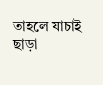তাহলে যাচাই ছাড়া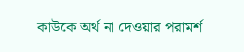কাউকে অর্থ না দেওয়ার পরামর্শ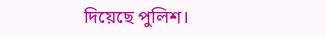দিয়েছে পুলিশ।